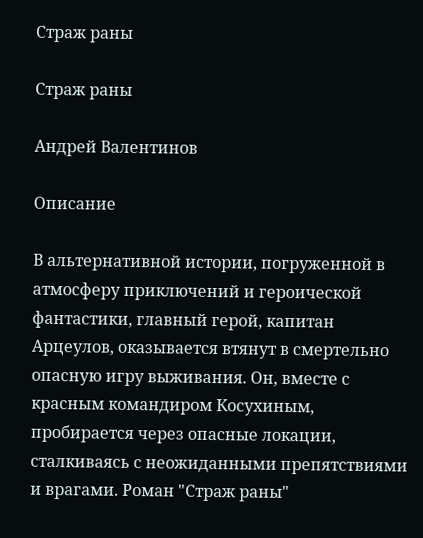Страж раны

Страж раны

Андрей Валентинов

Описание

В альтернативной истории, погруженной в атмосферу приключений и героической фантастики, главный герой, капитан Арцеулов, оказывается втянут в смертельно опасную игру выживания. Он, вместе с красным командиром Косухиным, пробирается через опасные локации, сталкиваясь с неожиданными препятствиями и врагами. Роман "Страж раны"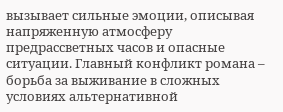вызывает сильные эмоции, описывая напряженную атмосферу предрассветных часов и опасные ситуации. Главный конфликт романа – борьба за выживание в сложных условиях альтернативной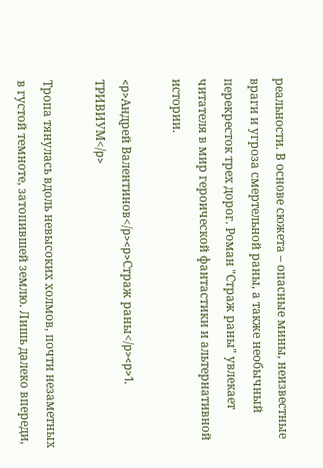реальности. В основе сюжета – опасные мины, неизвестные враги и угроза смертельной раны, а также необычный перекресток трех дорог. Роман "Страж раны" увлекает читателя в мир героической фантастики и альтернативной истории.

<p>Андрей Валентинов</p><p>Страж раны</p><p>1. ТРИВИУМ</p>

Тропа тянулась вдоль невысоких холмов, почти незаметных в густой темноте, затопившей землю. Лишь далеко впереди,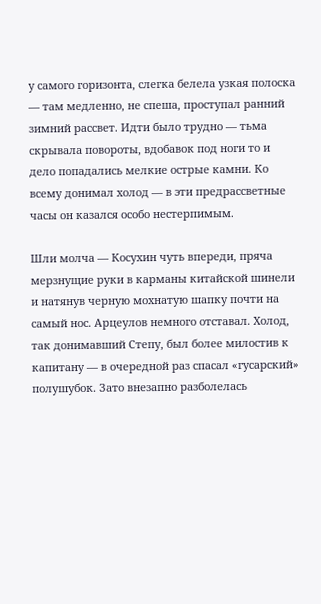у самого горизонта, слегка белела узкая полоска — там медленно, не спеша, проступал ранний зимний рассвет. Идти было трудно — тьма скрывала повороты, вдобавок под ноги то и дело попадались мелкие острые камни. Ко всему донимал холод — в эти предрассветные часы он казался особо нестерпимым.

Шли молча — Косухин чуть впереди, пряча мерзнущие руки в карманы китайской шинели и натянув черную мохнатую шапку почти на самый нос. Арцеулов немного отставал. Холод, так донимавший Степу, был более милостив к капитану — в очередной раз спасал «гусарский» полушубок. Зато внезапно разболелась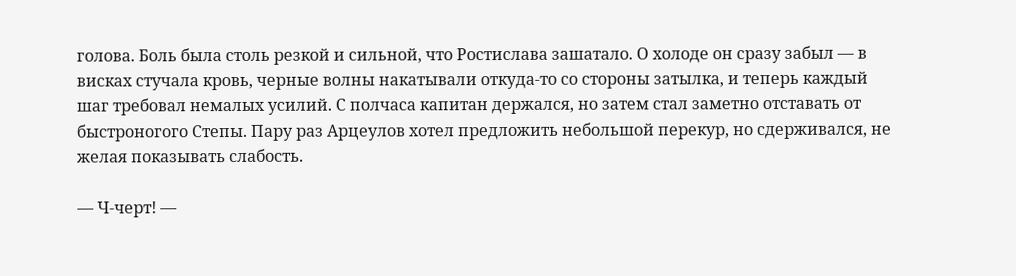голова. Боль была столь резкой и сильной, что Ростислава зашатало. О холоде он сразу забыл — в висках стучала кровь, черные волны накатывали откуда-то со стороны затылка, и теперь каждый шаг требовал немалых усилий. С полчаса капитан держался, но затем стал заметно отставать от быстроногого Степы. Пару раз Арцеулов хотел предложить небольшой перекур, но сдерживался, не желая показывать слабость.

— Ч-черт! —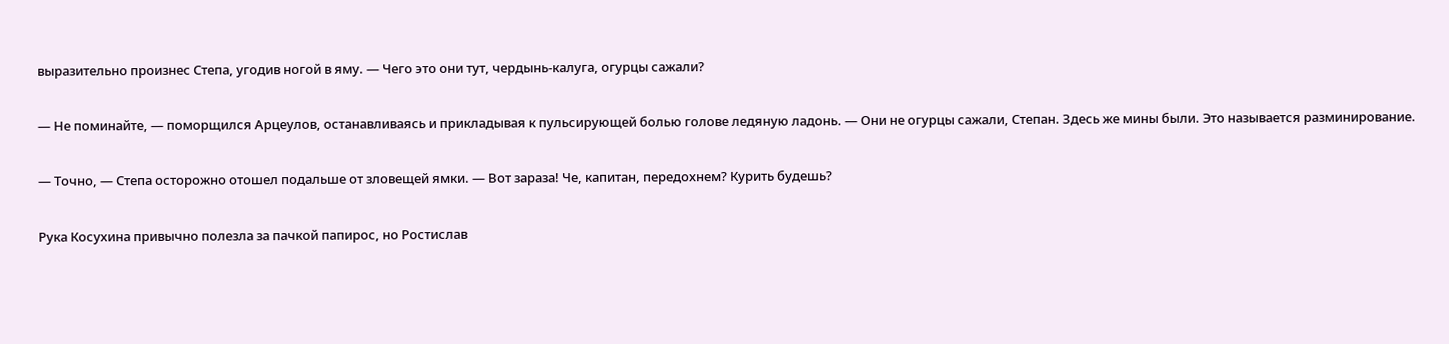выразительно произнес Степа, угодив ногой в яму. — Чего это они тут, чердынь-калуга, огурцы сажали?

— Не поминайте, — поморщился Арцеулов, останавливаясь и прикладывая к пульсирующей болью голове ледяную ладонь. — Они не огурцы сажали, Степан. Здесь же мины были. Это называется разминирование.

— Точно, — Степа осторожно отошел подальше от зловещей ямки. — Вот зараза! Че, капитан, передохнем? Курить будешь?

Рука Косухина привычно полезла за пачкой папирос, но Ростислав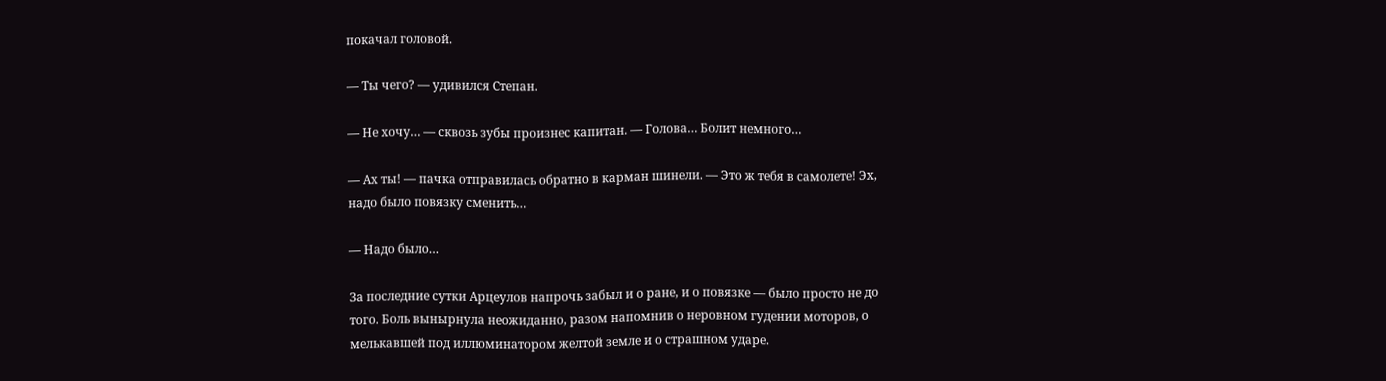покачал головой.

— Ты чего? — удивился Степан.

— Не хочу… — сквозь зубы произнес капитан. — Голова… Болит немного…

— Ах ты! — пачка отправилась обратно в карман шинели. — Это ж тебя в самолете! Эх, надо было повязку сменить…

— Надо было…

За последние сутки Арцеулов напрочь забыл и о ране, и о повязке — было просто не до того. Боль вынырнула неожиданно, разом напомнив о неровном гудении моторов, о мелькавшей под иллюминатором желтой земле и о страшном ударе.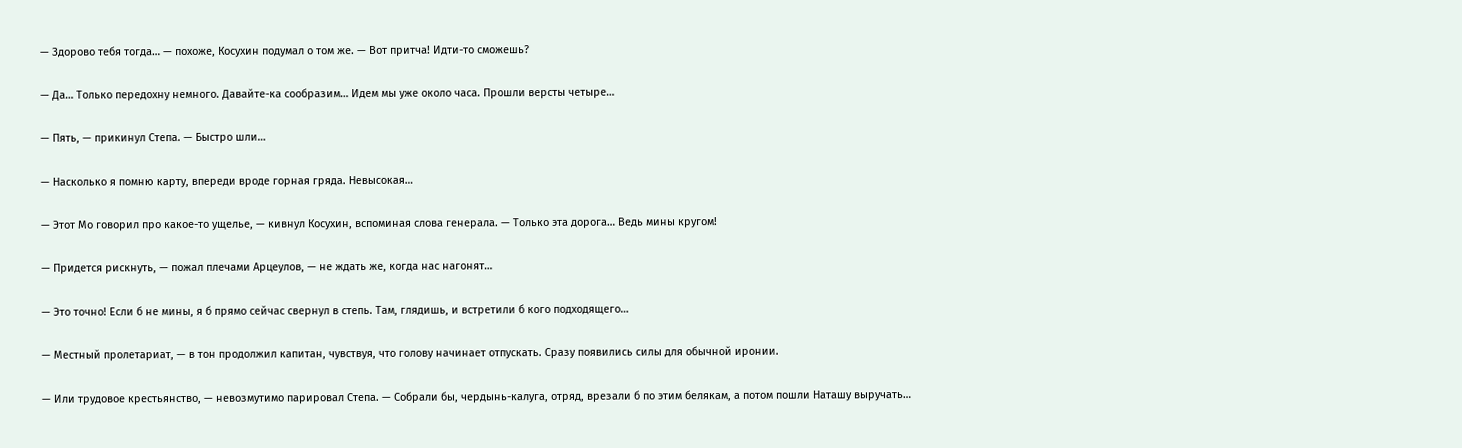— Здорово тебя тогда… — похоже, Косухин подумал о том же. — Вот притча! Идти-то сможешь?

— Да… Только передохну немного. Давайте-ка сообразим… Идем мы уже около часа. Прошли версты четыре…

— Пять, — прикинул Степа. — Быстро шли…

— Насколько я помню карту, впереди вроде горная гряда. Невысокая…

— Этот Мо говорил про какое-то ущелье, — кивнул Косухин, вспоминая слова генерала. — Только эта дорога… Ведь мины кругом!

— Придется рискнуть, — пожал плечами Арцеулов, — не ждать же, когда нас нагонят…

— Это точно! Если б не мины, я б прямо сейчас свернул в степь. Там, глядишь, и встретили б кого подходящего…

— Местный пролетариат, — в тон продолжил капитан, чувствуя, что голову начинает отпускать. Сразу появились силы для обычной иронии.

— Или трудовое крестьянство, — невозмутимо парировал Степа. — Собрали бы, чердынь-калуга, отряд, врезали б по этим белякам, а потом пошли Наташу выручать…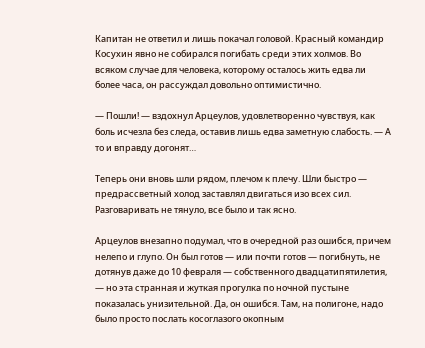Капитан не ответил и лишь покачал головой. Красный командир Косухин явно не собирался погибать среди этих холмов. Во всяком случае для человека, которому осталось жить едва ли более часа, он рассуждал довольно оптимистично.

— Пошли! — вздохнул Арцеулов, удовлетворенно чувствуя, как боль исчезла без следа, оставив лишь едва заметную слабость. — А то и вправду догонят…

Теперь они вновь шли рядом, плечом к плечу. Шли быстро — предрассветный холод заставлял двигаться изо всех сил. Разговаривать не тянуло, все было и так ясно.

Арцеулов внезапно подумал, что в очередной раз ошибся, причем нелепо и глупо. Он был готов — или почти готов — погибнуть, не дотянув даже до 10 февраля — собственного двадцатипятилетия, — но эта странная и жуткая прогулка по ночной пустыне показалась унизительной. Да, он ошибся. Там, на полигоне, надо было просто послать косоглазого окопным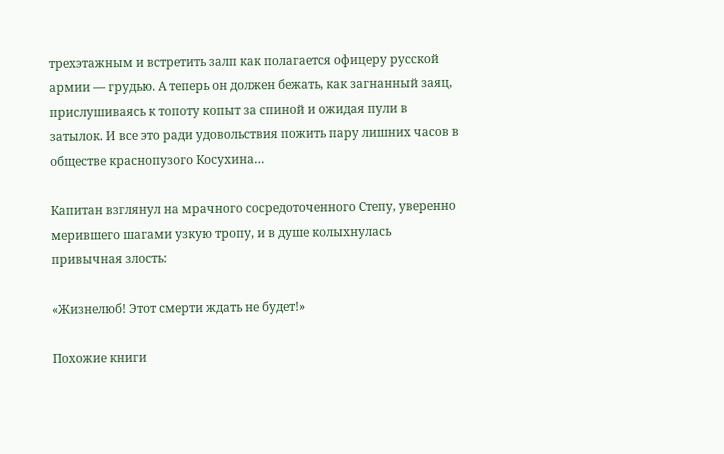трехэтажным и встретить залп как полагается офицеру русской армии — грудью. А теперь он должен бежать, как загнанный заяц, прислушиваясь к топоту копыт за спиной и ожидая пули в затылок. И все это ради удовольствия пожить пару лишних часов в обществе краснопузого Косухина…

Капитан взглянул на мрачного сосредоточенного Степу, уверенно мерившего шагами узкую тропу, и в душе колыхнулась привычная злость:

«Жизнелюб! Этот смерти ждать не будет!»

Похожие книги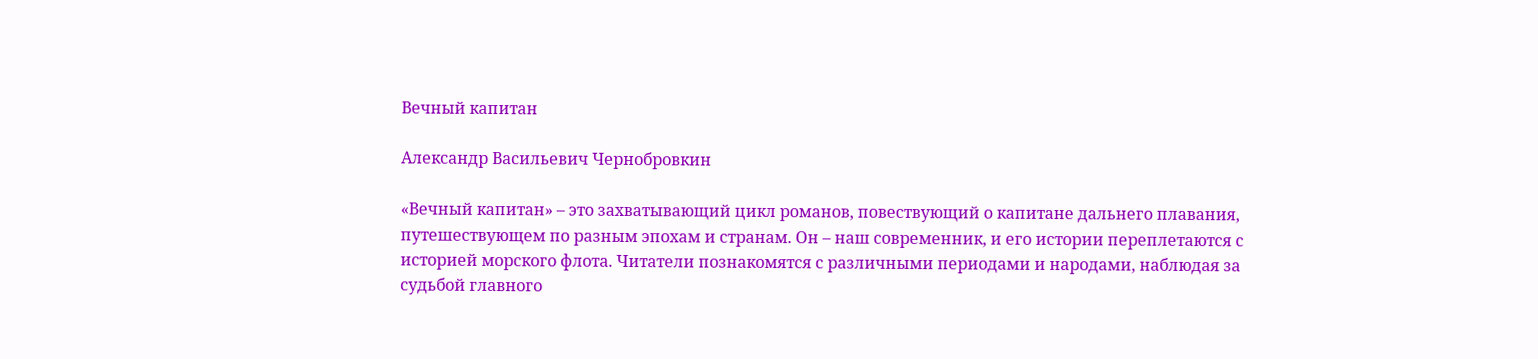Вечный капитан

Александр Васильевич Чернобровкин

«Вечный капитан» – это захватывающий цикл романов, повествующий о капитане дальнего плавания, путешествующем по разным эпохам и странам. Он – наш современник, и его истории переплетаются с историей морского флота. Читатели познакомятся с различными периодами и народами, наблюдая за судьбой главного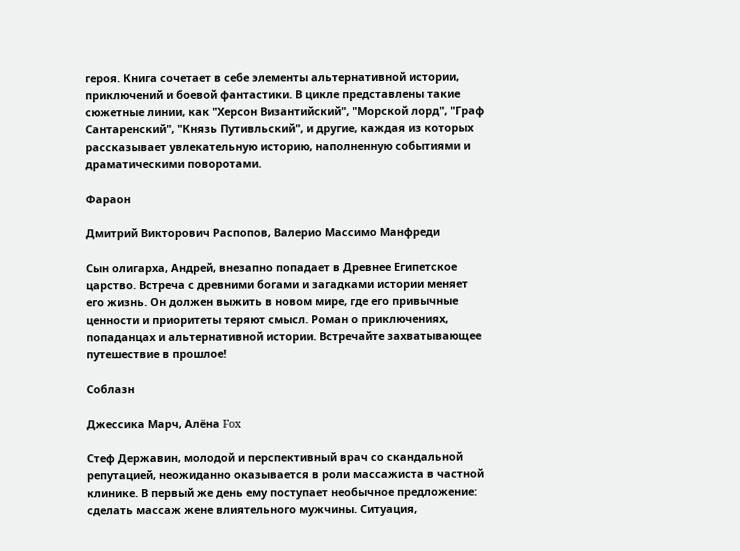героя. Книга сочетает в себе элементы альтернативной истории, приключений и боевой фантастики. В цикле представлены такие сюжетные линии, как "Херсон Византийский", "Морской лорд", "Граф Сантаренский", "Князь Путивльский", и другие, каждая из которых рассказывает увлекательную историю, наполненную событиями и драматическими поворотами.

Фараон

Дмитрий Викторович Распопов, Валерио Массимо Манфреди

Сын олигарха, Андрей, внезапно попадает в Древнее Египетское царство. Встреча с древними богами и загадками истории меняет его жизнь. Он должен выжить в новом мире, где его привычные ценности и приоритеты теряют смысл. Роман о приключениях, попаданцах и альтернативной истории. Встречайте захватывающее путешествие в прошлое!

Соблазн

Джессика Марч, Алёна Fox

Стеф Державин, молодой и перспективный врач со скандальной репутацией, неожиданно оказывается в роли массажиста в частной клинике. В первый же день ему поступает необычное предложение: сделать массаж жене влиятельного мужчины. Ситуация,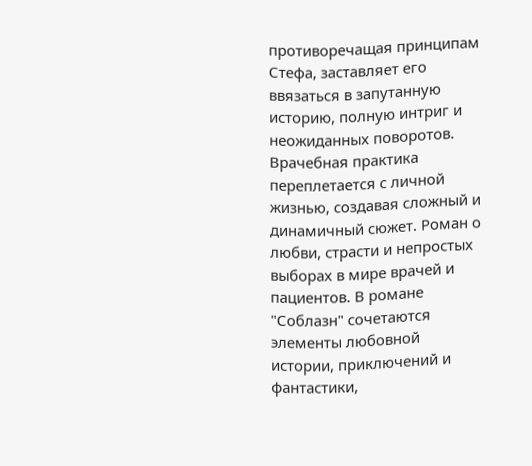противоречащая принципам Стефа, заставляет его ввязаться в запутанную историю, полную интриг и неожиданных поворотов. Врачебная практика переплетается с личной жизнью, создавая сложный и динамичный сюжет. Роман о любви, страсти и непростых выборах в мире врачей и пациентов. В романе "Соблазн" сочетаются элементы любовной истории, приключений и фантастики,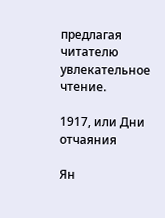предлагая читателю увлекательное чтение.

1917, или Дни отчаяния

Ян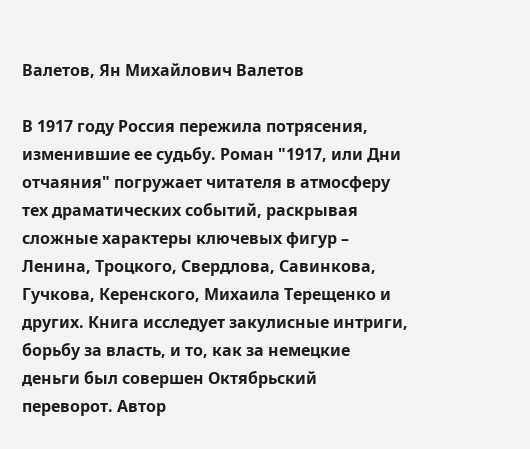Валетов, Ян Михайлович Валетов

В 1917 году Россия пережила потрясения, изменившие ее судьбу. Роман "1917, или Дни отчаяния" погружает читателя в атмосферу тех драматических событий, раскрывая сложные характеры ключевых фигур – Ленина, Троцкого, Свердлова, Савинкова, Гучкова, Керенского, Михаила Терещенко и других. Книга исследует закулисные интриги, борьбу за власть, и то, как за немецкие деньги был совершен Октябрьский переворот. Автор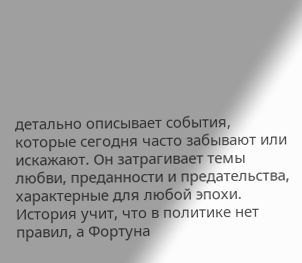детально описывает события, которые сегодня часто забывают или искажают. Он затрагивает темы любви, преданности и предательства, характерные для любой эпохи. История учит, что в политике нет правил, а Фортуна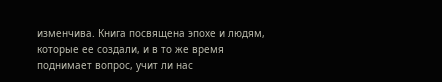изменчива. Книга посвящена эпохе и людям, которые ее создали, и в то же время поднимает вопрос, учит ли нас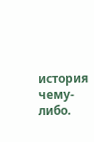история чему-либо.